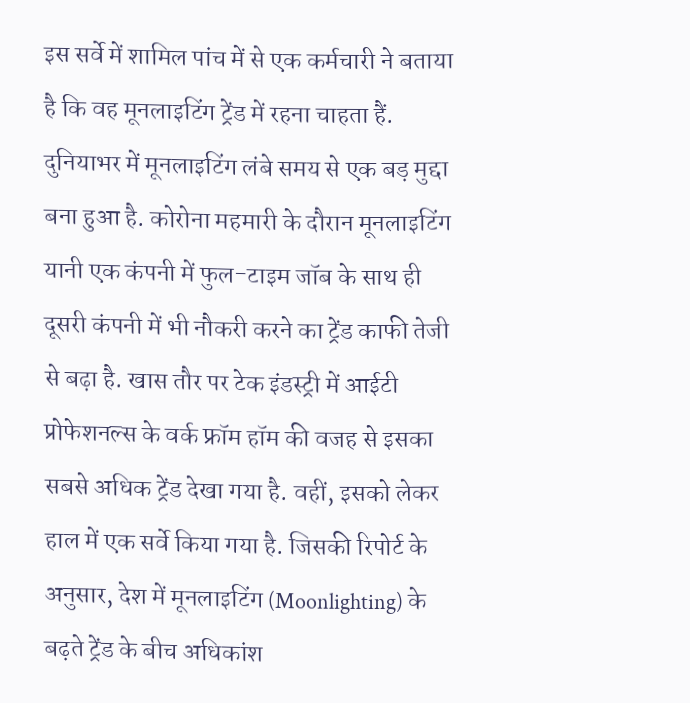इस सर्वे में शामिल पांच में से एक कर्मचारी ने बताया है कि वह मूनलाइटिंग ट्रेंड में रहना चाहता हैं.
दुनियाभर में मूनलाइटिंग लंबे समय से एक बड़ मुद्दा बना हुआ है. कोरोना महमारी के दौरान मूनलाइटिंग यानी एक कंपनी में फुल-टाइम जॉब के साथ ही दूसरी कंपनी में भी नौकरी करने का ट्रेंड काफी तेजी से बढ़ा है. खास तौर पर टेक इंडस्ट्री में आईटी प्रोफेशनल्स के वर्क फ्रॉम हॉम की वजह से इसका सबसे अधिक ट्रेंड देखा गया है. वहीं, इसको लेकर हाल में एक सर्वे किया गया है. जिसकी रिपोर्ट के अनुसार, देश में मूनलाइटिंग (Moonlighting) के बढ़ते ट्रेंड के बीच अधिकांश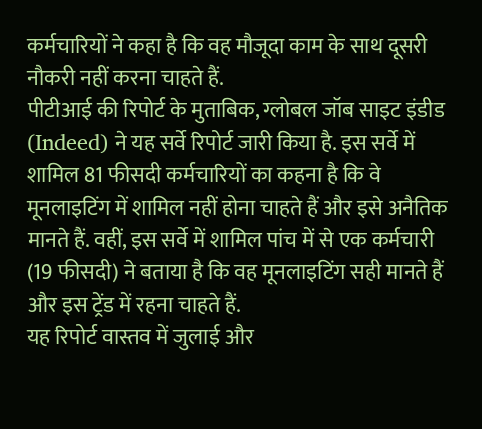कर्मचारियों ने कहा है कि वह मौजूदा काम के साथ दूसरी नौकरी नहीं करना चाहते हैं.
पीटीआई की रिपोर्ट के मुताबिक, ग्लोबल जॉब साइट इंडीड (Indeed) ने यह सर्वे रिपोर्ट जारी किया है. इस सर्वे में शामिल 81 फीसदी कर्मचारियों का कहना है कि वे मूनलाइटिंग में शामिल नहीं होना चाहते हैं और इसे अनैतिक मानते हैं. वहीं, इस सर्वे में शामिल पांच में से एक कर्मचारी (19 फीसदी) ने बताया है कि वह मूनलाइटिंग सही मानते हैं और इस ट्रेंड में रहना चाहते हैं.
यह रिपोर्ट वास्तव में जुलाई और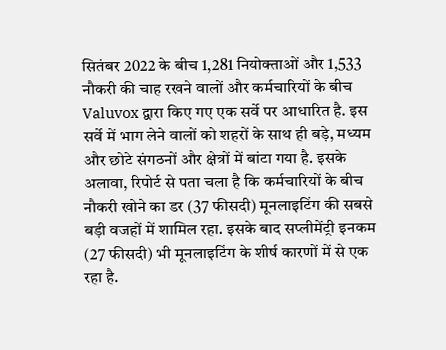सितंबर 2022 के बीच 1,281 नियोक्ताओं और 1,533 नौकरी की चाह रखने वालों और कर्मचारियों के बीच Valuvox द्वारा किए गए एक सर्वे पर आधारित है. इस सर्वे में भाग लेने वालों को शहरों के साथ ही बड़े, मध्यम और छोटे संगठनों और क्षेत्रों में बांटा गया है. इसके अलावा, रिपोर्ट से पता चला है कि कर्मचारियों के बीच नौकरी खोने का डर (37 फीसदी) मूनलाइटिंग की सबसे बड़ी वजहों में शामिल रहा. इसके बाद सप्लीमेंट्री इनकम (27 फीसदी) भी मूनलाइटिंग के शीर्ष कारणों में से एक रहा है.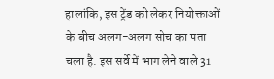हालांकि, इस ट्रेंड को लेकर नियोक्ताओं के बीच अलग-अलग सोच का पता चला है. इस सर्वे में भाग लेने वाले 31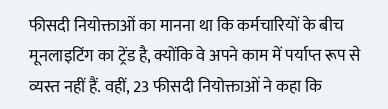फीसदी नियोक्ताओं का मानना था कि कर्मचारियों के बीच मूनलाइटिंग का ट्रेंड है, क्योंकि वे अपने काम में पर्याप्त रूप से व्यस्त नहीं हैं. वहीं, 23 फीसदी नियोक्ताओं ने कहा कि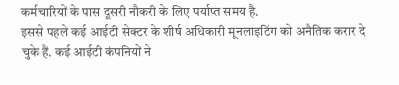कर्मचारियों के पास दूसरी नौकरी के लिए पर्याप्त समय है.
इससे पहले कई आईटी सेक्टर के शीर्ष अधिकारी मूनलाइटिंग को अनैतिक करार दे चुके हैं. कई आईटी कंपनियों ने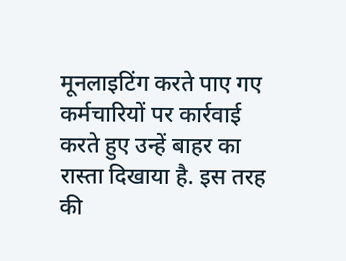मूनलाइटिंग करते पाए गए कर्मचारियों पर कार्रवाई करते हुए उन्हें बाहर का रास्ता दिखाया है. इस तरह की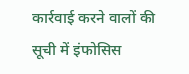कार्रवाई करने वालों की सूची में इंफोसिस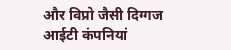और विप्रो जैसी दिग्गज आईटी कंपनियां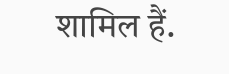शामिल हैं.